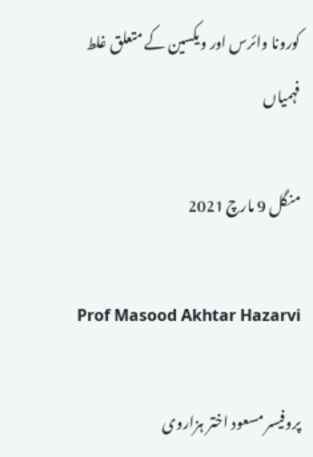کورونا وائرس اور ویکسین کے متعلق غلط فہمیاں

منگل 9 مارچ 2021

Prof Masood Akhtar Hazarvi

پروفیسر مسعود اختر ہزاروی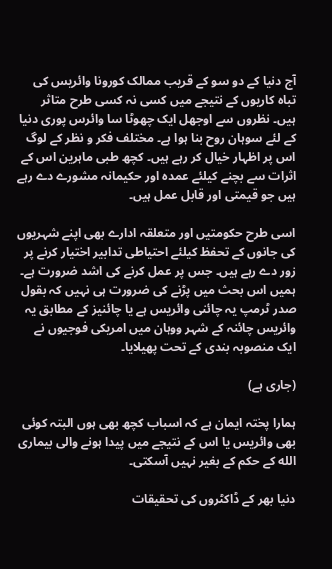آج دنیا کے دو سو کے قریب ممالک کورونا وائریس کی تباہ کاریوں کے نتیجے میں کسی نہ کسی طرح متاثر ہیں۔ نظروں سے اوجھل ایک چھوٹا سا وائرس پوری دنیا کے لئے سوہان روح بنا ہوا ہے۔ مختلف فکر و نظر کے لوگ اس پر اظہار خیال کر رہے ہیں۔ کچھ طبی ماہرین اس کے اثرات سے بچنے کیلئے عمدہ اور حکیمانہ مشورے دے رہے ہیں جو قیمتی اور قابل عمل ہیں۔

اسی طرح حکومتیں اور متعلقہ ادارے بھی اپنے شہریوں کی جانوں کے تحفظ کیلئے احتیاطی تدابیر اختیار کرنے پر زور دے رہے ہیں۔ جس پر عمل کرنے کی اشد ضرورت ہے۔ ہمیں اس بحث میں پڑنے کی ضرورت ہی نہیں کہ بقول صدر ٹرمپ یہ چائنی وائریس ہے یا چائنیز کے مطابق یہ وائریس چائنہ کے شہر ووہان میں امریکی فوجیوں نے ایک منصوبہ بندی کے تحت پھیلایا۔

(جاری ہے)

ہمارا پختہ ایمان ہے کہ اسباب کچھ بھی ہوں البتہ کوئی بھی وائریس یا اس کے نتیجے میں پیدا ہونے والی بیماری الله کے حکم کے بغیر نہیں آسکتی۔

دنیا بھر کے ڈاکٹروں کی تحقیقات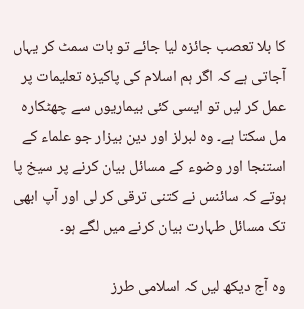کا بلا تعصب جائزہ لیا جائے تو بات سمٹ کر یہاں آجاتی ہے کہ اگر ہم اسلام کی پاکیزہ تعلیمات پر عمل کر لیں تو ایسی کئی بیماریوں سے چھٹکارہ مل سکتا ہے۔ وہ لبرلز اور دین بیزار جو علماء کے استنجا اور وضوء کے مسائل بیان کرنے پر سیخ پا ہوتے کہ سائنس نے کتنی ترقی کر لی اور آپ ابھی تک مسائل طہارت بیان کرنے میں لگے ہو۔

وہ آج دیکھ لیں کہ اسلامی طرز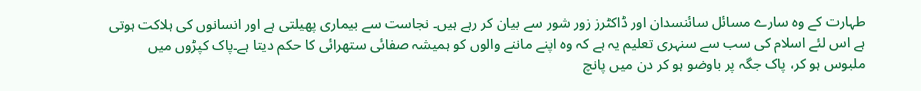طہارت کے وہ سارے مسائل سائنسدان اور ڈاکٹرز زور شور سے بیان کر رہے ہیں۔ نجاست سے بیماری پھیلتی ہے اور انسانوں کی ہلاکت ہوتی ہے اس لئے اسلام کی سب سے سنہری تعلیم یہ ہے کہ وہ اپنے ماننے والوں کو ہمیشہ صفائی ستھرائی کا حکم دیتا ہے۔پاک کپڑوں میں ملبوس ہو کر، پاک جگہ پر باوضو ہو کر دن میں پانچ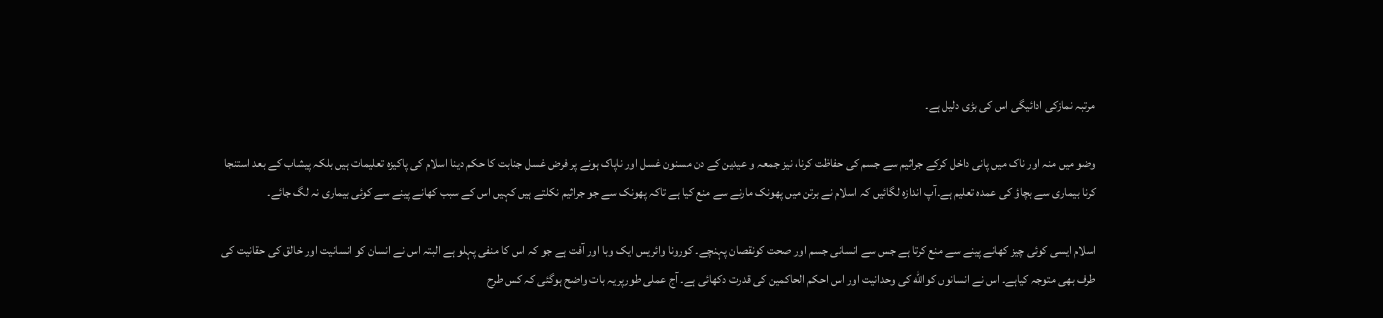مرتبہ نمازکی ادائیگی اس کی بڑی دلیل ہے۔

وضو میں منہ اور ناک میں پانی داخل کرکے جراثیم سے جسم کی حفاظت کرنا، نیز جمعہ و عیدین کے دن مسنون غسل اور ناپاک ہونے پر فرض غسل جنابت کا حکم دینا اسلام کی پاکیزہ تعلیمات ہیں بلکہ پیشاب کے بعد استنجا کرنا بیماری سے بچاؤ کی عمدہ تعلیم ہے۔آپ اندازہ لگائیں کہ اسلام نے برتن میں پھونک مارنے سے منع کیا ہے تاکہ پھونک سے جو جراثیم نکلتے ہیں کہیں اس کے سبب کھانے پینے سے کوئی بیماری نہ لگ جائے۔

اسلام ایسی کوئی چیز کھانے پینے سے منع کرتا ہے جس سے انسانی جسم اور صحت کونقصان پہنچے۔ کورونا وائریس ایک وبا اور آفت ہے جو کہ اس کا منفی پہلو ہے البتہ اس نے انسان کو انسانیت اور خالق کی حقانیت کی طرف بھی متوجہ کیاہے۔ اس نے انسانوں کوالله کی وحدانیت اور اس احکم الحاکمین کی قدرت دکھائی ہے۔ آج عملی طورپریہ بات واضح ہوگئی کہ کس طرح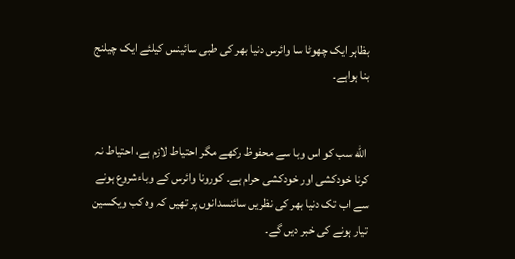بظاہر ایک چھوٹا سا وائرس دنیا بھر کی طبی سائینس کیلئے ایک چیلنج بنا ہواہے۔


 الله سب کو اس وبا سے محفوظ رکھے مگر احتیاط لازم ہے، احتیاط نہ کرنا خودکشی اور خودکشی حرام ہے۔ کورونا وائرس کے وباءشروع ہونے سے اب تک دنیا بھر کی نظریں سائنسدانوں پر تھیں کہ وہ کب ویکسین تیار ہونے کی خبر دیں گے۔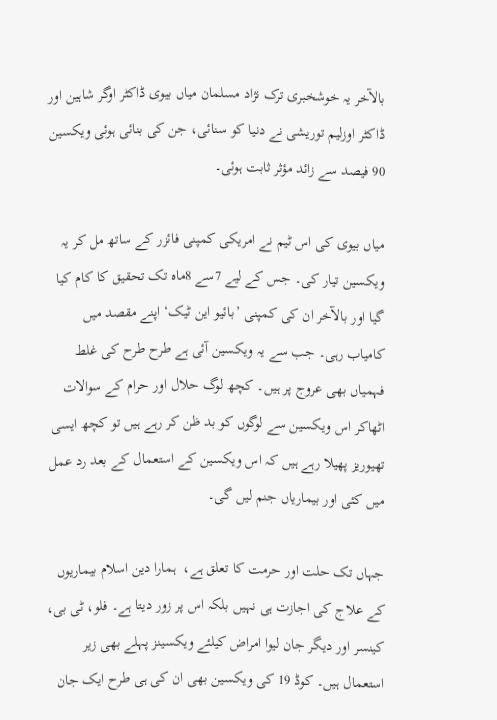بالآخر یہ خوشخبری ترک نژاد مسلمان میاں بیوی ڈاکٹر اوگر شاہین اور ڈاکٹر اوزلیم توریشی نے دنیا کو سنائی، جن کی بنائی ہوئی ویکسین 90 فیصد سے زائد مؤثر ثابت ہوئی۔

میاں بیوی کی اس ٹیم نے امریکی کمپنی فائزر کے ساتھ مل کر یہ ویکسین تیار کی۔ جس کے لیے 7سے 8ماہ تک تحقیق کا کام کیا گیا اور بالآخر ان کی کمپنی ’بائیو این ٹیک‘ اپنے مقصد میں کامیاب رہی۔ جب سے یہ ویکسین آئی ہے طرح طرح کی غلط فہمیاں بھی عروج پر ہیں۔ کچھ لوگ حلال اور حرام کے سوالات اٹھاکر اس ویکسین سے لوگوں کو بد ظن کر رہے ہیں تو کچھ ایسی تھیوریز پھیلا رہے ہیں کہ اس ویکسین کے استعمال کے بعد رد عمل میں کئی اور بیماریاں جنم لیں گی۔

جہاں تک حلت اور حرمت کا تعلق ہے،  ہمارا دین اسلام بیماریوں کے علاج کی اجازت ہی نہیں بلکہ اس پر زور دیتا ہے۔ فلو، ٹی بی، کینسر اور دیگر جان لیوا امراض کیلئے ویکسینز پہلے بھی زیر استعمال ہیں۔ کوڈ 19 کی ویکسین بھی ان کی ہی طرح ایک جان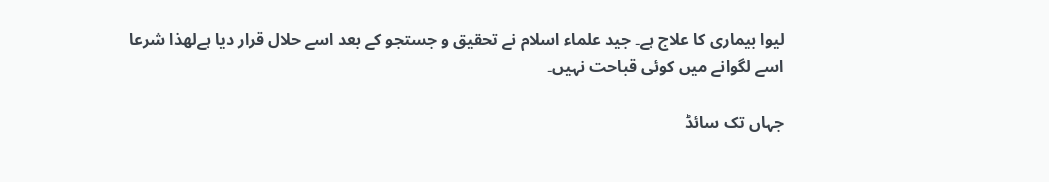لیوا بیماری کا علاج ہے۔ جید علماء اسلام نے تحقیق و جستجو کے بعد اسے حلال قرار دیا ہےلھذا شرعا اسے لگوانے میں کوئی قباحت نہیں۔

جہاں تک سائڈ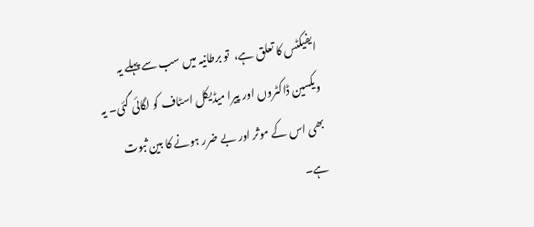ایفیکٹس کا تعلق ہے،  تو برطانیہ میں سب سے پہلے یہ ویکسین ڈاکٹروں اور پیرا میڈیکل اسٹاف کو لگائی گئی۔ یہ بھی اس کے موثر اور بے ضرر ہونے کا بین ثبوت ہے۔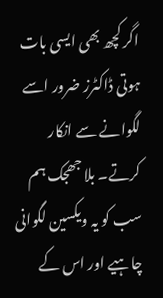اگر کچھ بھی ایسی بات ہوتی ڈاکٹرز ضرور اسے لگوانے سے انکار کرتے۔ بلا جھجک ہم سب کو یہ ویکسین لگوانی چاہیے اور اس کے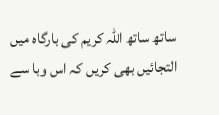ساتھ ساتھ اللہ کریم کی بارگاہ میں التجائیں بھی کریں کہ اس وبا سے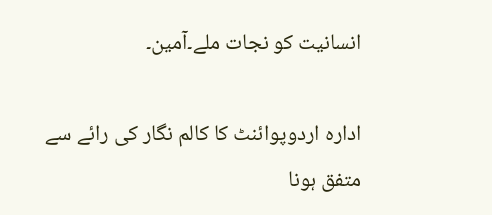انسانیت کو نجات ملے۔آمین۔

ادارہ اردوپوائنٹ کا کالم نگار کی رائے سے متفق ہونا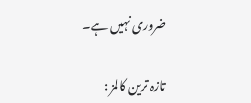ضروری نہیں ہے۔

تازہ ترین کالمز :